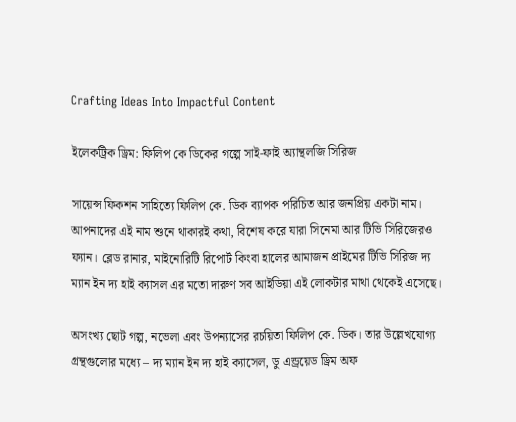Crafting Ideas Into Impactful Content

ইলেকট্রিক ড্রিম: ফিলিপ কে ডিকের গল্পে সাই-ফাই অ্যান্থলজি সিরিজ

সায়েন্স ফিকশন সাহিত্যে ফিলিপ কে. ডিক ব্যাপক পরিচিত আর জনপ্রিয় একটা নাম। আপনাদের এই নাম শুনে থাকারই কথা, বিশেষ করে যারা সিনেমা আর টিভি সিরিজেরও ফ্যান। ব্লেড রানার, মাইনোরিটি রিপোর্ট কিংবা হালের আমাজন প্রাইমের টিভি সিরিজ দ্য ম্যান ইন দ্য হাই ক্যাসল এর মতো দারুণ সব আইডিয়া এই লোকটার মাথা থেকেই এসেছে।

অসংখ্য ছোট গল্প, নভেলা এবং উপন্যাসের রচয়িতা ফিলিপ কে. ডিক। তার উল্লেখযোগ্য গ্রন্থগুলোর মধ্যে – দ্য ম্যান ইন দ্য হাই ক্যাসেল, ডু এন্ড্রয়েড ড্রিম অফ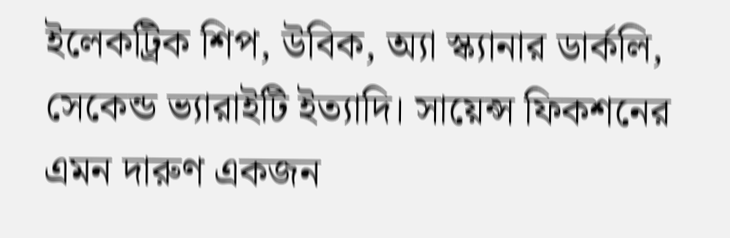ইলেকট্রিক শিপ, উবিক, অ্যা স্ক্যানার ডার্কলি, সেকেন্ড ভ্যারাইটি ইত্যাদি। সায়েন্স ফিকশনের এমন দারুণ একজন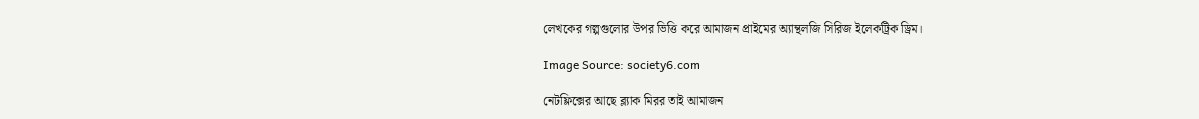লেখকের গল্পগুলোর উপর ভিত্তি করে আমাজন প্রাইমের অ্যান্থলজি সিরিজ ইলেকট্রিক ড্রিম।

Image Source: society6.com

নেটফ্লিক্সের আছে ব্ল্যাক মিরর তাই আমাজন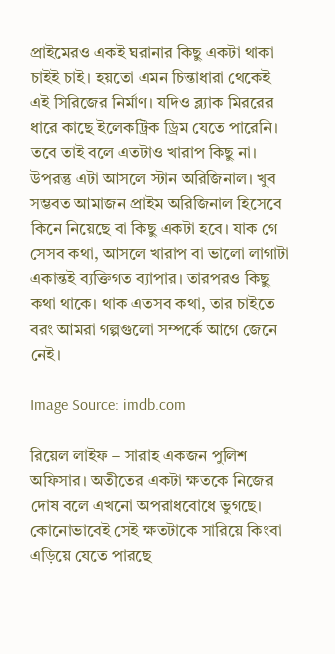প্রাইমেরও একই ঘরানার কিছু একটা থাকা চাইই চাই। হয়তো এমন চিন্তাধারা থেকেই এই সিরিজের নির্মাণ। যদিও ব্ল্যাক মিররের ধারে কাছে ইলেকট্রিক ড্রিম যেতে পারেনি। তবে তাই বলে এতটাও খারাপ কিছু না। উপরন্তু এটা আসলে স্টান অরিজিনাল। খুব সম্ভবত আমাজন প্রাইম অরিজিনাল হিসেবে কিনে নিয়েছে বা কিছু একটা হবে। যাক গে সেসব কথা, আসলে খারাপ বা ভালো লাগাটা একান্তই ব্যক্তিগত ব্যাপার। তারপরও কিছু কথা থাকে। থাক এতসব কথা, তার চাইতে বরং আমরা গল্পগুলো সম্পর্কে আগে জেনে নেই।

Image Source: imdb.com

রিয়েল লাইফ – সারাহ একজন পুলিশ অফিসার। অতীতের একটা ক্ষতকে নিজের দোষ বলে এখনো অপরাধবোধে ভুগছে। কোনোভাবেই সেই ক্ষতটাকে সারিয়ে কিংবা এড়িয়ে যেতে পারছে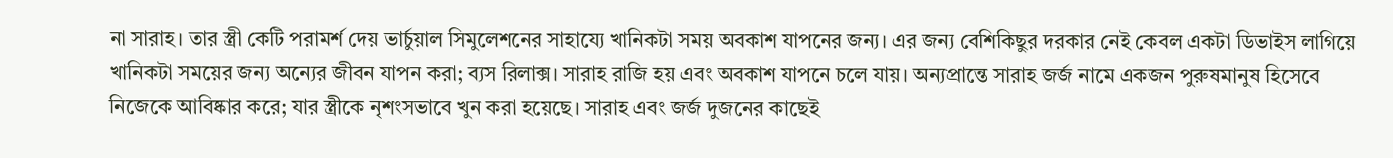না সারাহ। তার স্ত্রী কেটি পরামর্শ দেয় ভার্চুয়াল সিমুলেশনের সাহায্যে খানিকটা সময় অবকাশ যাপনের জন্য। এর জন্য বেশিকিছুর দরকার নেই কেবল একটা ডিভাইস লাগিয়ে খানিকটা সময়ের জন্য অন্যের জীবন যাপন করা; ব্যস রিলাক্স। সারাহ রাজি হয় এবং অবকাশ যাপনে চলে যায়। অন্যপ্রান্তে সারাহ জর্জ নামে একজন পুরুষমানুষ হিসেবে নিজেকে আবিষ্কার করে; যার স্ত্রীকে নৃশংসভাবে খুন করা হয়েছে। সারাহ এবং জর্জ দুজনের কাছেই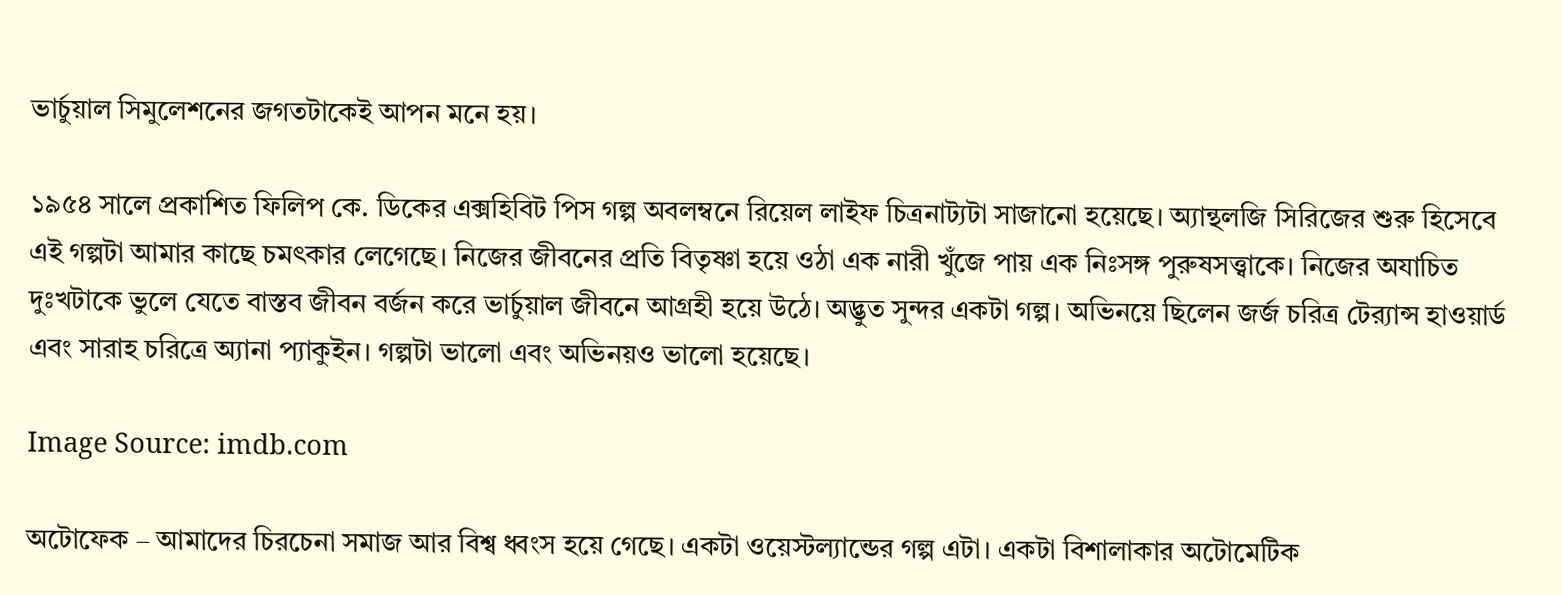ভার্চুয়াল সিমুলেশনের জগতটাকেই আপন মনে হয়।

১৯৫৪ সালে প্রকাশিত ফিলিপ কে. ডিকের এক্সহিবিট পিস গল্প অবলম্বনে রিয়েল লাইফ চিত্রনাট্যটা সাজানো হয়েছে। অ্যান্থলজি সিরিজের শুরু হিসেবে এই গল্পটা আমার কাছে চমৎকার লেগেছে। নিজের জীবনের প্রতি বিতৃষ্ণা হয়ে ওঠা এক নারী খুঁজে পায় এক নিঃসঙ্গ পুরুষসত্ত্বাকে। নিজের অযাচিত দুঃখটাকে ভুলে যেতে বাস্তব জীবন বর্জন করে ভার্চুয়াল জীবনে আগ্রহী হয়ে উঠে। অদ্ভুত সুন্দর একটা গল্প। অভিনয়ে ছিলেন জর্জ চরিত্র টের‍্যান্স হাওয়ার্ড এবং সারাহ চরিত্রে অ্যানা প্যাকুইন। গল্পটা ভালো এবং অভিনয়ও ভালো হয়েছে।

Image Source: imdb.com

অটোফেক – আমাদের চিরচেনা সমাজ আর বিশ্ব ধ্বংস হয়ে গেছে। একটা ওয়েস্টল্যান্ডের গল্প এটা। একটা বিশালাকার অটোমেটিক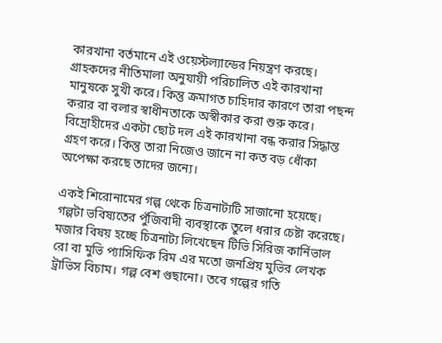কারখানা বর্তমানে এই ওয়েস্টল্যান্ডের নিয়ন্ত্রণ করছে। গ্রাহকদের নীতিমালা অনুযায়ী পরিচালিত এই কারখানা মানুষকে সুখী করে। কিন্তু ক্রমাগত চাহিদার কারণে তারা পছন্দ করার বা বলার স্বাধীনতাকে অস্বীকার করা শুরু করে। বিদ্রোহীদের একটা ছোট দল এই কারখানা বন্ধ করার সিদ্ধান্ত গ্রহণ করে। কিন্তু তারা নিজেও জানে না কত বড় ধোঁকা অপেক্ষা করছে তাদের জন্যে।

একই শিরোনামের গল্প থেকে চিত্রনাট্যটি সাজানো হয়েছে। গল্পটা ভবিষ্যতের পুঁজিবাদী ব্যবস্থাকে তুলে ধরার চেষ্টা করেছে। মজার বিষয় হচ্ছে চিত্রনাট্য লিখেছেন টিভি সিরিজ কার্নিভাল রো বা মুভি প্যাসিফিক রিম এর মতো জনপ্রিয় মুভির লেখক ট্রাভিস বিচাম। গল্প বেশ গুছানো। তবে গল্পের গতি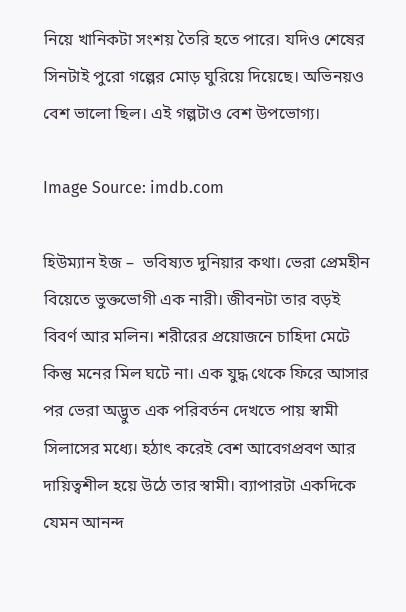নিয়ে খানিকটা সংশয় তৈরি হতে পারে। যদিও শেষের সিনটাই পুরো গল্পের মোড় ঘুরিয়ে দিয়েছে। অভিনয়ও বেশ ভালো ছিল। এই গল্পটাও বেশ উপভোগ্য।

Image Source: imdb.com

হিউম্যান ইজ –  ভবিষ্যত দুনিয়ার কথা। ভেরা প্রেমহীন বিয়েতে ভুক্তভোগী এক নারী। জীবনটা তার বড়ই বিবর্ণ আর মলিন। শরীরের প্রয়োজনে চাহিদা মেটে কিন্তু মনের মিল ঘটে না। এক যুদ্ধ থেকে ফিরে আসার পর ভেরা অদ্ভুত এক পরিবর্তন দেখতে পায় স্বামী সিলাসের মধ্যে। হঠাৎ করেই বেশ আবেগপ্রবণ আর দায়িত্বশীল হয়ে উঠে তার স্বামী। ব্যাপারটা একদিকে যেমন আনন্দ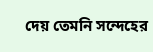দেয় তেমনি সন্দেহের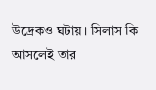উদ্রেকও ঘটায়। সিলাস কি আসলেই তার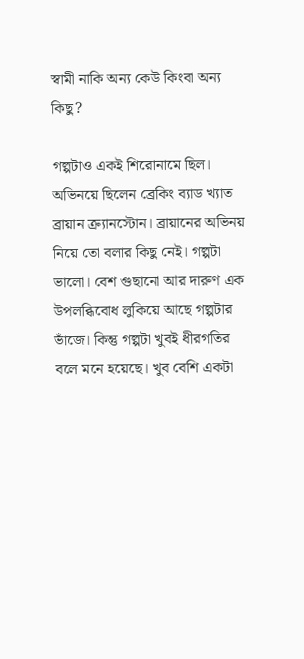স্বামী নাকি অন্য কেউ কিংবা অন্য কিছু?

গল্পটাও একই শিরোনামে ছিল। অভিনয়ে ছিলেন ব্রেকিং ব্যাড খ্যাত ব্রায়ান ক্র্যানস্টোন। ব্রায়ানের অভিনয় নিয়ে তো বলার কিছু নেই। গল্পটা ভালো। বেশ গুছানো আর দারুণ এক উপলব্ধিবোধ লুকিয়ে আছে গল্পটার ভাঁজে। কিন্তু গল্পটা খুবই ধীরগতির বলে মনে হয়েছে। খুব বেশি একটা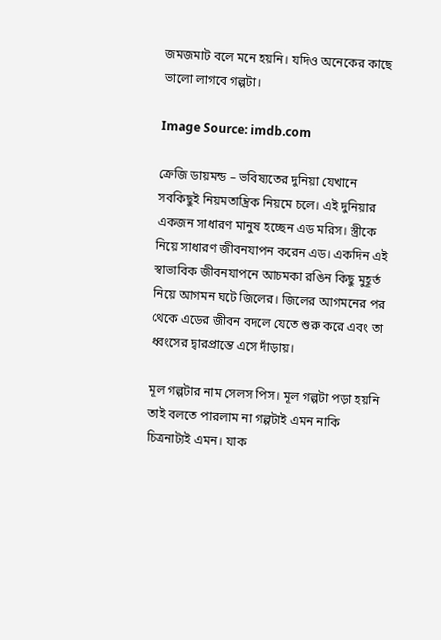জমজমাট বলে মনে হয়নি। যদিও অনেকের কাছে ভালো লাগবে গল্পটা।

Image Source: imdb.com

ক্রেজি ডায়মন্ড – ভবিষ্যতের দুনিয়া যেখানে সবকিছুই নিয়মতান্ত্রিক নিয়মে চলে। এই দুনিয়ার একজন সাধারণ মানুষ হচ্ছেন এড মরিস। স্ত্রীকে নিয়ে সাধারণ জীবনযাপন করেন এড। একদিন এই স্বাভাবিক জীবনযাপনে আচমকা রঙিন কিছু মুহূর্ত নিয়ে আগমন ঘটে জিলের। জিলের আগমনের পর থেকে এডের জীবন বদলে যেতে শুরু করে এবং তা ধ্বংসের দ্বারপ্রান্তে এসে দাঁড়ায়।

মূল গল্পটার নাম সেলস পিস। মূল গল্পটা পড়া হয়নি তাই বলতে পারলাম না গল্পটাই এমন নাকি চিত্রনাট্যই এমন। যাক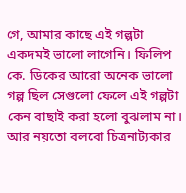গে, আমার কাছে এই গল্পটা একদমই ভালো লাগেনি। ফিলিপ কে. ডিকের আরো অনেক ভালো গল্প ছিল সেগুলো ফেলে এই গল্পটা কেন বাছাই করা হলো বুঝলাম না। আর নয়তো বলবো চিত্রনাট্যকার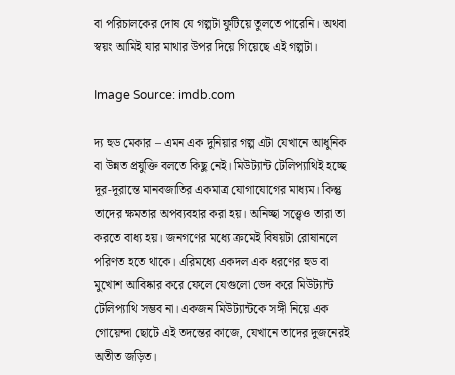বা পরিচালকের দোষ যে গল্পটা ফুটিয়ে তুলতে পারেনি। অথবা স্বয়ং আমিই যার মাথার উপর দিয়ে গিয়েছে এই গল্পটা।

Image Source: imdb.com

দ্য হুড মেকার – এমন এক দুনিয়ার গল্প এটা যেখানে আধুনিক বা উন্নত প্রযুক্তি বলতে কিছু নেই। মিউট্যান্ট টেলিপ্যাথিই হচ্ছে দূর-দূরান্তে মানবজাতির একমাত্র যোগাযোগের মাধ্যম। কিন্তু তাদের ক্ষমতার অপব্যবহার করা হয়। অনিচ্ছা সত্ত্বেও তারা তা করতে বাধ্য হয়। জনগণের মধ্যে ক্রমেই বিষয়টা রোষানলে পরিণত হতে থাকে। এরিমধ্যে একদল এক ধরণের হুড বা মুখোশ আবিষ্কার করে ফেলে যেগুলো ভেদ করে মিউট্যান্ট টেলিপ্যাথি সম্ভব না। একজন মিউট্যান্টকে সঙ্গী নিয়ে এক গোয়েন্দা ছোটে এই তদন্তের কাজে, যেখানে তাদের দুজনেরই অতীত জড়িত।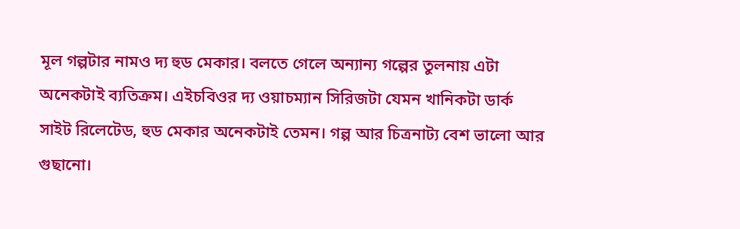মূল গল্পটার নামও দ্য হুড মেকার। বলতে গেলে অন্যান্য গল্পের তুলনায় এটা অনেকটাই ব্যতিক্রম। এইচবিওর দ্য ওয়াচম্যান সিরিজটা যেমন খানিকটা ডার্ক সাইট রিলেটেড, হুড মেকার অনেকটাই তেমন। গল্প আর চিত্রনাট্য বেশ ভালো আর গুছানো।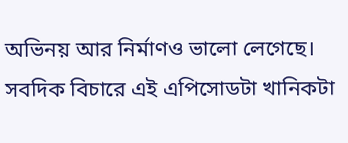অভিনয় আর নির্মাণও ভালো লেগেছে। সবদিক বিচারে এই এপিসোডটা খানিকটা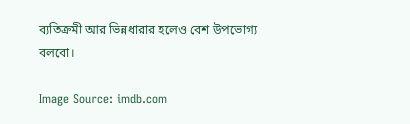ব্যতিক্রমী আর ভিন্নধারার হলেও বেশ উপভোগ্য বলবো।

Image Source: imdb.com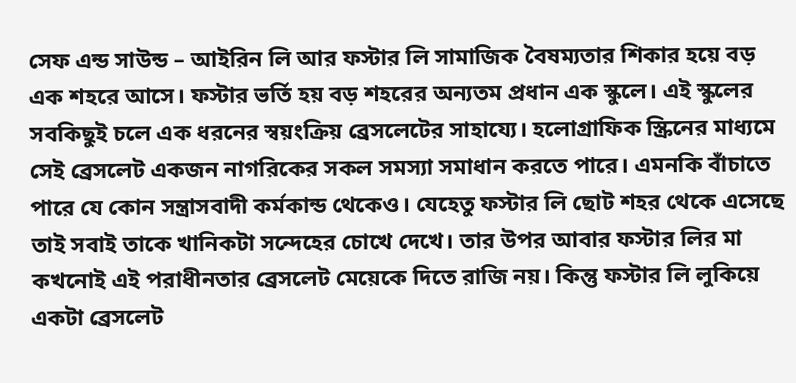সেফ এন্ড সাউন্ড – আইরিন লি আর ফস্টার লি সামাজিক বৈষম্যতার শিকার হয়ে বড় এক শহরে আসে। ফস্টার ভর্তি হয় বড় শহরের অন্যতম প্রধান এক স্কুলে। এই স্কুলের সবকিছুই চলে এক ধরনের স্বয়ংক্রিয় ব্রেসলেটের সাহায্যে। হলোগ্রাফিক স্ক্রিনের মাধ্যমে সেই ব্রেসলেট একজন নাগরিকের সকল সমস্যা সমাধান করতে পারে। এমনকি বাঁচাতে পারে যে কোন সন্ত্রাসবাদী কর্মকান্ড থেকেও। যেহেতু ফস্টার লি ছোট শহর থেকে এসেছে তাই সবাই তাকে খানিকটা সন্দেহের চোখে দেখে। তার উপর আবার ফস্টার লির মা কখনোই এই পরাধীনতার ব্রেসলেট মেয়েকে দিতে রাজি নয়। কিন্তু ফস্টার লি লুকিয়ে একটা ব্রেসলেট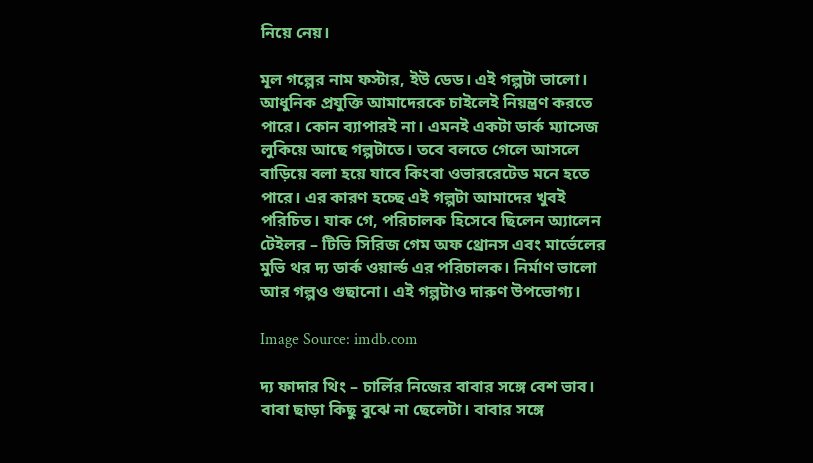নিয়ে নেয়।

মূল গল্পের নাম ফস্টার, ইউ ডেড। এই গল্পটা ভালো। আধুনিক প্রযুক্তি আমাদেরকে চাইলেই নিয়ন্ত্রণ করতে পারে। কোন ব্যাপারই না। এমনই একটা ডার্ক ম্যাসেজ লুকিয়ে আছে গল্পটাতে। তবে বলতে গেলে আসলে বাড়িয়ে বলা হয়ে যাবে কিংবা ওভাররেটেড মনে হতে পারে। এর কারণ হচ্ছে এই গল্পটা আমাদের খুবই পরিচিত। যাক গে, পরিচালক হিসেবে ছিলেন অ্যালেন টেইলর – টিভি সিরিজ গেম অফ থ্রোনস এবং মার্ভেলের মুভি থর দ্য ডার্ক ওয়ার্ল্ড এর পরিচালক। নির্মাণ ভালো আর গল্পও গুছানো। এই গল্পটাও দারুণ উপভোগ্য।

Image Source: imdb.com

দ্য ফাদার থিং – চার্লির নিজের বাবার সঙ্গে বেশ ভাব। বাবা ছাড়া কিছু বুঝে না ছেলেটা। বাবার সঙ্গে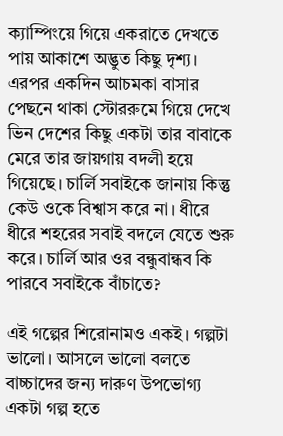ক্যাম্পিংয়ে গিয়ে একরাতে দেখতে পায় আকাশে অদ্ভুত কিছু দৃশ্য। এরপর একদিন আচমকা বাসার পেছনে থাকা স্টোররুমে গিয়ে দেখে ভিন দেশের কিছু একটা তার বাবাকে মেরে তার জায়গায় বদলী হয়ে গিয়েছে। চার্লি সবাইকে জানায় কিন্তু কেউ ওকে বিশ্বাস করে না। ধীরে ধীরে শহরের সবাই বদলে যেতে শুরু করে। চার্লি আর ওর বন্ধুবান্ধব কি পারবে সবাইকে বাঁচাতে?

এই গল্পের শিরোনামও একই। গল্পটা ভালো। আসলে ভালো বলতে বাচ্চাদের জন্য দারুণ উপভোগ্য একটা গল্প হতে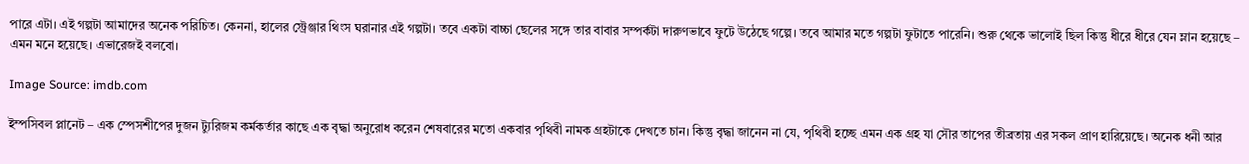পারে এটা। এই গল্পটা আমাদের অনেক পরিচিত। কেননা, হালের স্ট্রেঞ্জার থিংস ঘরানার এই গল্পটা। তবে একটা বাচ্চা ছেলের সঙ্গে তার বাবার সম্পর্কটা দারুণভাবে ফুটে উঠেছে গল্পে। তবে আমার মতে গল্পটা ফুটাতে পারেনি। শুরু থেকে ভালোই ছিল কিন্তু ধীরে ধীরে যেন ম্লান হয়েছে – এমন মনে হয়েছে। এভারেজই বলবো।

Image Source: imdb.com

ইম্পসিবল প্লানেট – এক স্পেসশীপের দুজন ট্যুরিজম কর্মকর্তার কাছে এক বৃদ্ধা অনুরোধ করেন শেষবারের মতো একবার পৃথিবী নামক গ্রহটাকে দেখতে চান। কিন্তু বৃদ্ধা জানেন না যে, পৃথিবী হচ্ছে এমন এক গ্রহ যা সৌর তাপের তীব্রতায় এর সকল প্রাণ হারিয়েছে। অনেক ধনী আর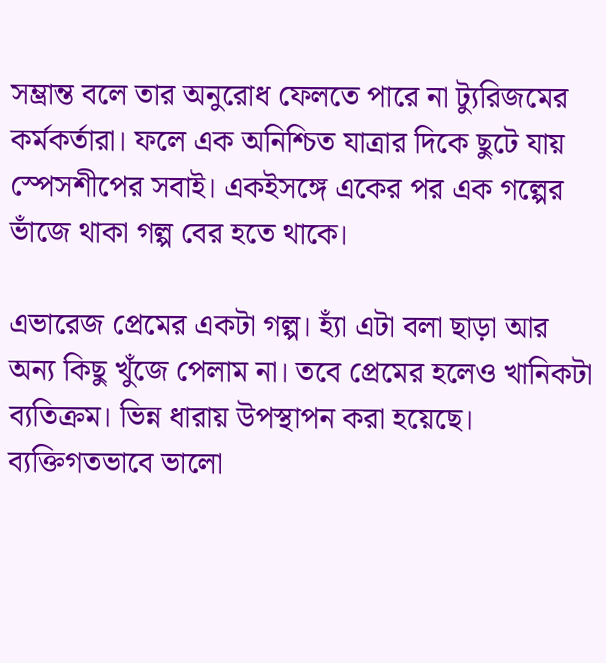সম্ভ্রান্ত বলে তার অনুরোধ ফেলতে পারে না ট্যুরিজমের কর্মকর্তারা। ফলে এক অনিশ্চিত যাত্রার দিকে ছুটে যায় স্পেসশীপের সবাই। একইসঙ্গে একের পর এক গল্পের ভাঁজে থাকা গল্প বের হতে থাকে।

এভারেজ প্রেমের একটা গল্প। হ্যাঁ এটা বলা ছাড়া আর অন্য কিছু খুঁজে পেলাম না। তবে প্রেমের হলেও খানিকটা ব্যতিক্রম। ভিন্ন ধারায় উপস্থাপন করা হয়েছে। ব্যক্তিগতভাবে ভালো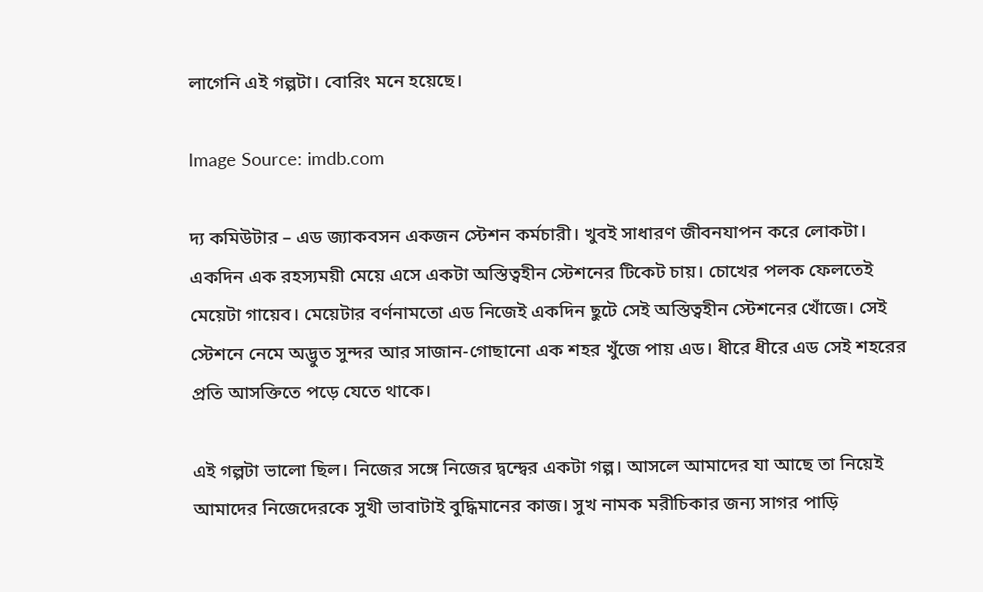লাগেনি এই গল্পটা। বোরিং মনে হয়েছে।

Image Source: imdb.com

দ্য কমিউটার – এড জ্যাকবসন একজন স্টেশন কর্মচারী। খুবই সাধারণ জীবনযাপন করে লোকটা। একদিন এক রহস্যময়ী মেয়ে এসে একটা অস্তিত্বহীন স্টেশনের টিকেট চায়। চোখের পলক ফেলতেই মেয়েটা গায়েব। মেয়েটার বর্ণনামতো এড নিজেই একদিন ছুটে সেই অস্তিত্বহীন স্টেশনের খোঁজে। সেই স্টেশনে নেমে অদ্ভুত সুন্দর আর সাজান-গোছানো এক শহর খুঁজে পায় এড। ধীরে ধীরে এড সেই শহরের প্রতি আসক্তিতে পড়ে যেতে থাকে।

এই গল্পটা ভালো ছিল। নিজের সঙ্গে নিজের দ্বন্দ্বের একটা গল্প। আসলে আমাদের যা আছে তা নিয়েই আমাদের নিজেদেরকে সুখী ভাবাটাই বুদ্ধিমানের কাজ। সুখ নামক মরীচিকার জন্য সাগর পাড়ি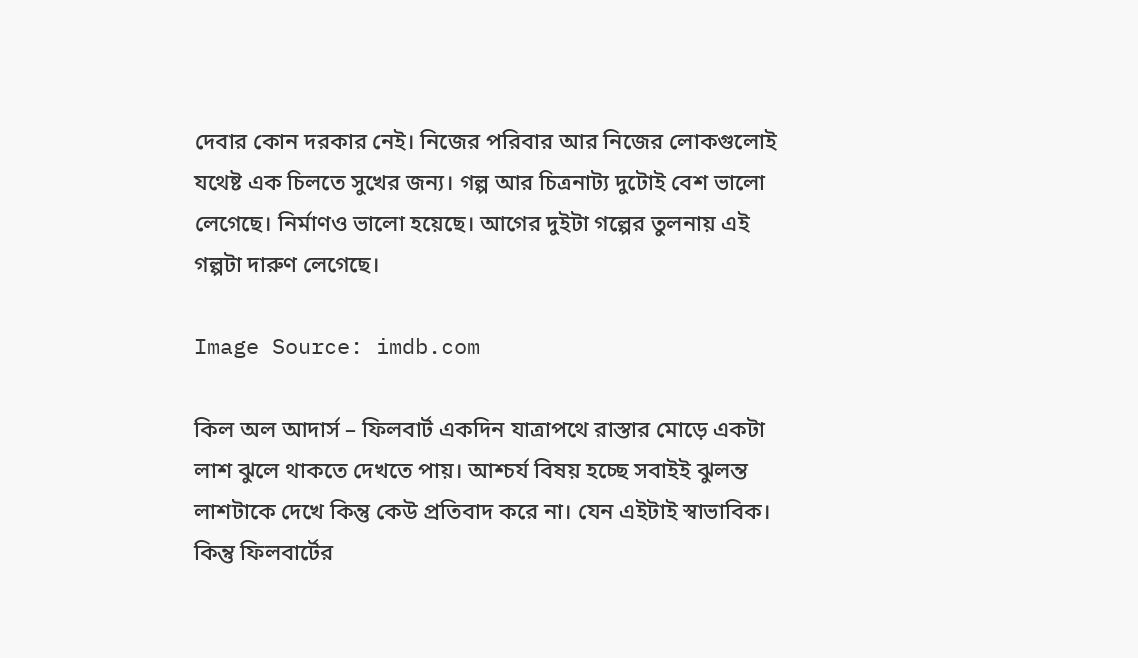দেবার কোন দরকার নেই। নিজের পরিবার আর নিজের লোকগুলোই যথেষ্ট এক চিলতে সুখের জন্য। গল্প আর চিত্রনাট্য দুটোই বেশ ভালো লেগেছে। নির্মাণও ভালো হয়েছে। আগের দুইটা গল্পের তুলনায় এই গল্পটা দারুণ লেগেছে।

Image Source: imdb.com

কিল অল আদার্স – ফিলবার্ট একদিন যাত্রাপথে রাস্তার মোড়ে একটা লাশ ঝুলে থাকতে দেখতে পায়। আশ্চর্য বিষয় হচ্ছে সবাইই ঝুলন্ত লাশটাকে দেখে কিন্তু কেউ প্রতিবাদ করে না। যেন এইটাই স্বাভাবিক। কিন্তু ফিলবার্টের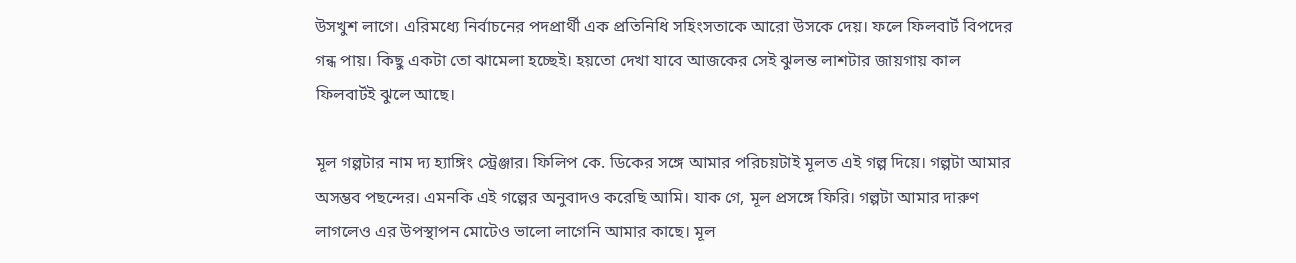উসখুশ লাগে। এরিমধ্যে নির্বাচনের পদপ্রার্থী এক প্রতিনিধি সহিংসতাকে আরো উসকে দেয়। ফলে ফিলবার্ট বিপদের গন্ধ পায়। কিছু একটা তো ঝামেলা হচ্ছেই। হয়তো দেখা যাবে আজকের সেই ঝুলন্ত লাশটার জায়গায় কাল ফিলবার্টই ঝুলে আছে।

মূল গল্পটার নাম দ্য হ্যাঙ্গিং স্ট্রেঞ্জার। ফিলিপ কে. ডিকের সঙ্গে আমার পরিচয়টাই মূলত এই গল্প দিয়ে। গল্পটা আমার অসম্ভব পছন্দের। এমনকি এই গল্পের অনুবাদও করেছি আমি। যাক গে, মূল প্রসঙ্গে ফিরি। গল্পটা আমার দারুণ লাগলেও এর উপস্থাপন মোটেও ভালো লাগেনি আমার কাছে। মূল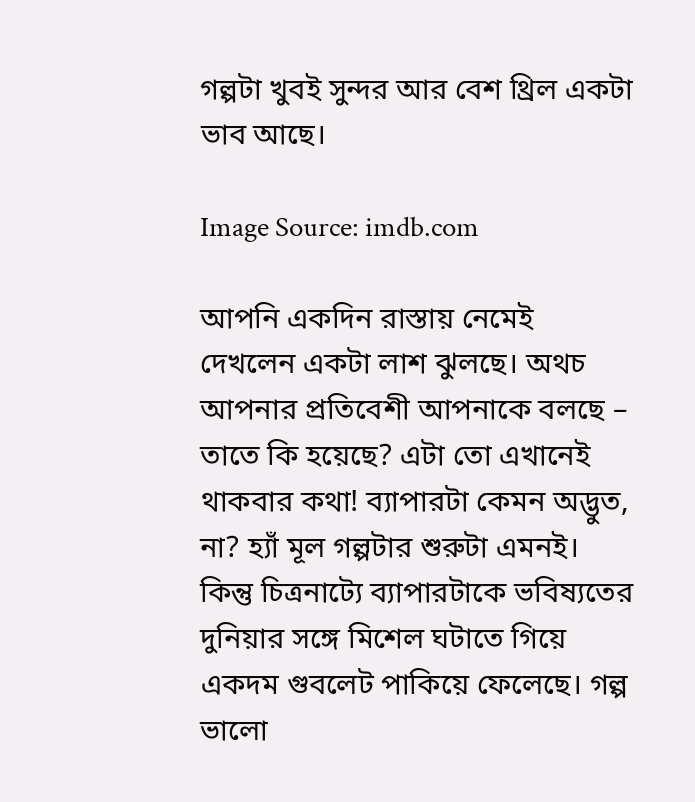গল্পটা খুবই সুন্দর আর বেশ থ্রিল একটা ভাব আছে।

Image Source: imdb.com

আপনি একদিন রাস্তায় নেমেই দেখলেন একটা লাশ ঝুলছে। অথচ আপনার প্রতিবেশী আপনাকে বলছে – তাতে কি হয়েছে? এটা তো এখানেই থাকবার কথা! ব্যাপারটা কেমন অদ্ভুত, না? হ্যাঁ মূল গল্পটার শুরুটা এমনই। কিন্তু চিত্রনাট্যে ব্যাপারটাকে ভবিষ্যতের দুনিয়ার সঙ্গে মিশেল ঘটাতে গিয়ে একদম গুবলেট পাকিয়ে ফেলেছে। গল্প ভালো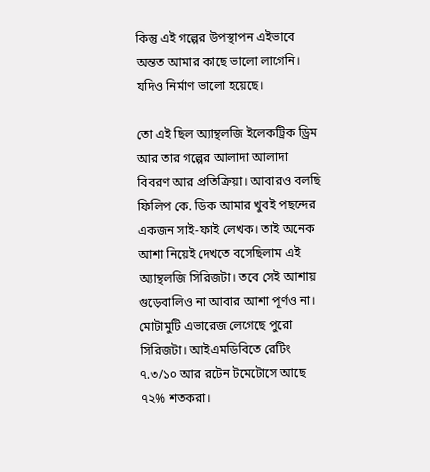কিন্তু এই গল্পের উপস্থাপন এইভাবে অন্তত আমার কাছে ভালো লাগেনি। যদিও নির্মাণ ভালো হয়েছে।

তো এই ছিল অ্যান্থলজি ইলেকট্রিক ড্রিম আর তার গল্পের আলাদা আলাদা বিবরণ আর প্রতিক্রিয়া। আবারও বলছি ফিলিপ কে. ডিক আমার খুবই পছন্দের একজন সাই-ফাই লেখক। তাই অনেক আশা নিয়েই দেখতে বসেছিলাম এই অ্যান্থলজি সিরিজটা। তবে সেই আশায় গুড়েবালিও না আবার আশা পূর্ণও না। মোটামুটি এভারেজ লেগেছে পুরো সিরিজটা। আইএমডিবিতে রেটিং ৭.৩/১০ আর রটেন টমেটোসে আছে ৭২% শতকরা।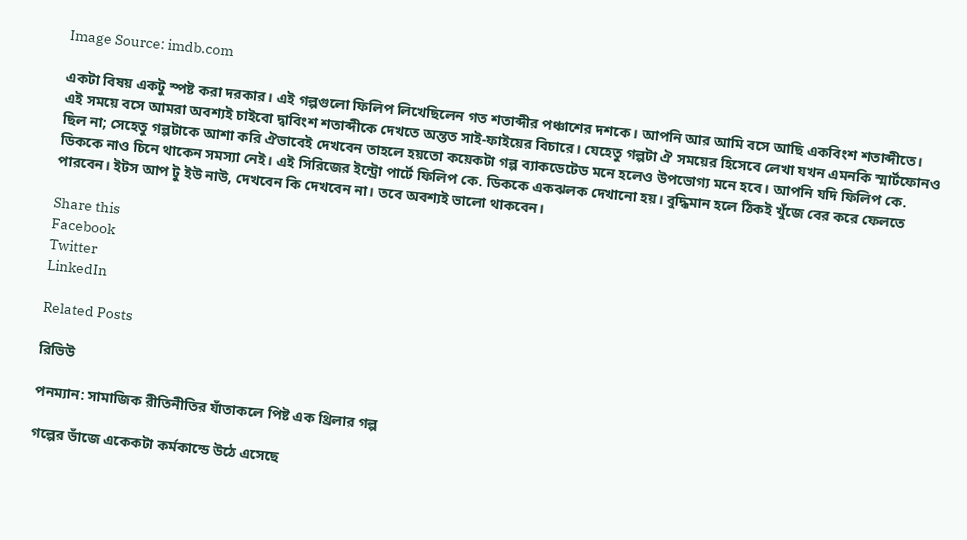Image Source: imdb.com

একটা বিষয় একটু স্পষ্ট করা দরকার। এই গল্পগুলো ফিলিপ লিখেছিলেন গত শতাব্দীর পঞ্চাশের দশকে। আপনি আর আমি বসে আছি একবিংশ শতাব্দীতে। এই সময়ে বসে আমরা অবশ্যই চাইবো দ্বাবিংশ শতাব্দীকে দেখতে অন্তত সাই-ফাইয়ের বিচারে। যেহেতু গল্পটা ঐ সময়ের হিসেবে লেখা যখন এমনকি স্মার্টফোনও ছিল না; সেহেতু গল্পটাকে আশা করি ঐভাবেই দেখবেন তাহলে হয়তো কয়েকটা গল্প ব্যাকডেটেড মনে হলেও উপভোগ্য মনে হবে। আপনি যদি ফিলিপ কে. ডিককে নাও চিনে থাকেন সমস্যা নেই। এই সিরিজের ইন্ট্রো পার্টে ফিলিপ কে. ডিককে একঝলক দেখানো হয়। বুদ্ধিমান হলে ঠিকই খুঁজে বের করে ফেলতে পারবেন। ইটস আপ টু ইউ নাউ, দেখবেন কি দেখবেন না। তবে অবশ্যই ভালো থাকবেন।

Share this
Facebook
Twitter
LinkedIn

Related Posts

রিভিউ

পনম্যান: সামাজিক রীতিনীতির যাঁতাকলে পিষ্ট এক থ্রিলার গল্প

গল্পের ভাঁজে একেকটা কর্মকান্ডে উঠে এসেছে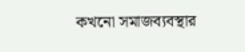কখনো সমাজব্যবস্থার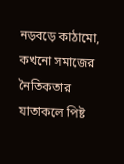নড়বড়ে কাঠামো, কখনো সমাজের নৈতিকতার যাতাকলে পিষ্ট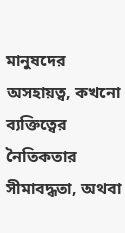মানুষদের অসহায়ত্ব, কখনো ব্যক্তিত্বের নৈতিকতার সীমাবদ্ধতা, অথবা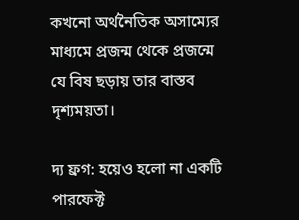কখনো অর্থনৈতিক অসাম্যের মাধ্যমে প্রজন্ম থেকে প্রজন্মে যে বিষ ছড়ায় তার বাস্তব দৃশ্যময়তা।

দ্য ফ্রগ: হয়েও হলো না একটি পারফেক্ট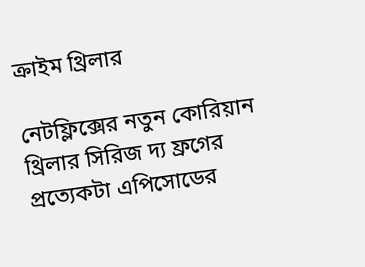ক্রাইম থ্রিলার

নেটফ্লিক্সের নতুন কোরিয়ান থ্রিলার সিরিজ দ্য ফ্রগের প্রত্যেকটা এপিসোডের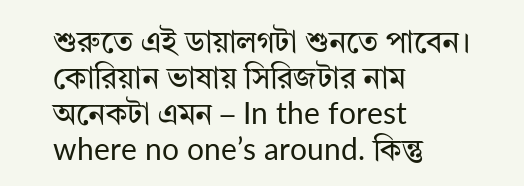শুরুতে এই ডায়ালগটা শুনতে পাবেন। কোরিয়ান ভাষায় সিরিজটার নাম অনেকটা এমন – In the forest where no one’s around. কিন্তু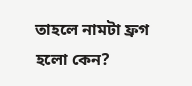তাহলে নামটা ফ্রগ হলো কেন?